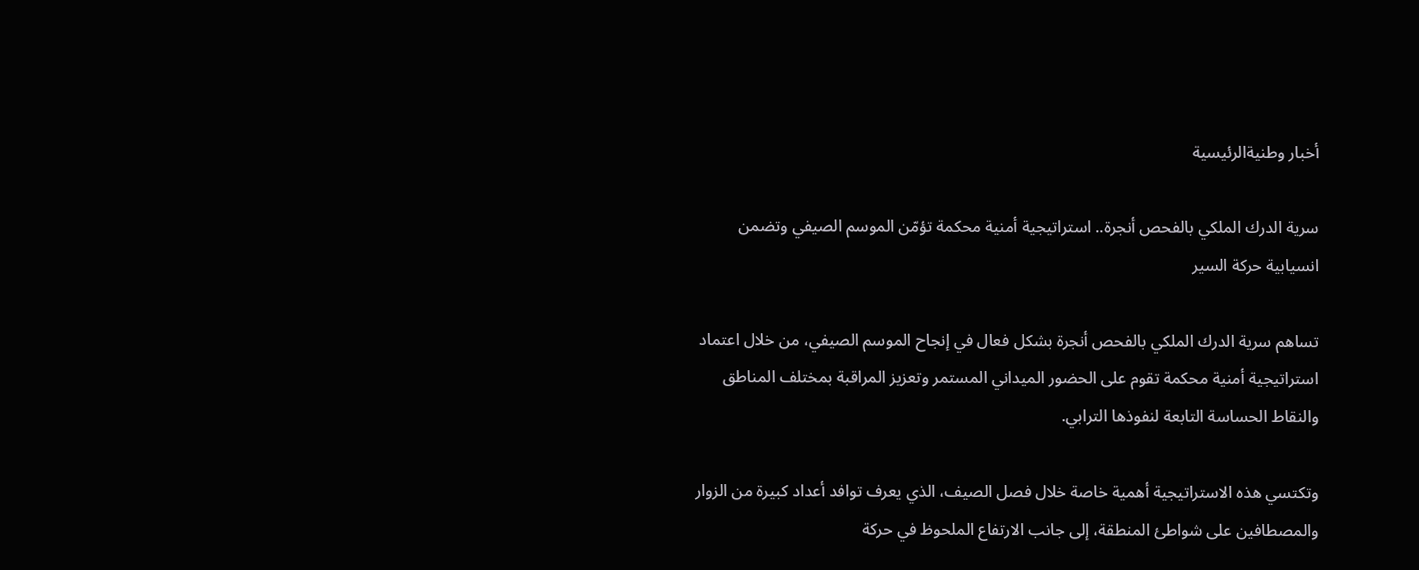أخبار وطنيةالرئيسية

سرية الدرك الملكي بالفحص أنجرة.. استراتيجية أمنية محكمة تؤمّن الموسم الصيفي وتضمن انسيابية حركة السير

تساهم سرية الدرك الملكي بالفحص أنجرة بشكل فعال في إنجاح الموسم الصيفي، من خلال اعتماد استراتيجية أمنية محكمة تقوم على الحضور الميداني المستمر وتعزيز المراقبة بمختلف المناطق والنقاط الحساسة التابعة لنفوذها الترابي.

وتكتسي هذه الاستراتيجية أهمية خاصة خلال فصل الصيف، الذي يعرف توافد أعداد كبيرة من الزوار والمصطافين على شواطئ المنطقة، إلى جانب الارتفاع الملحوظ في حركة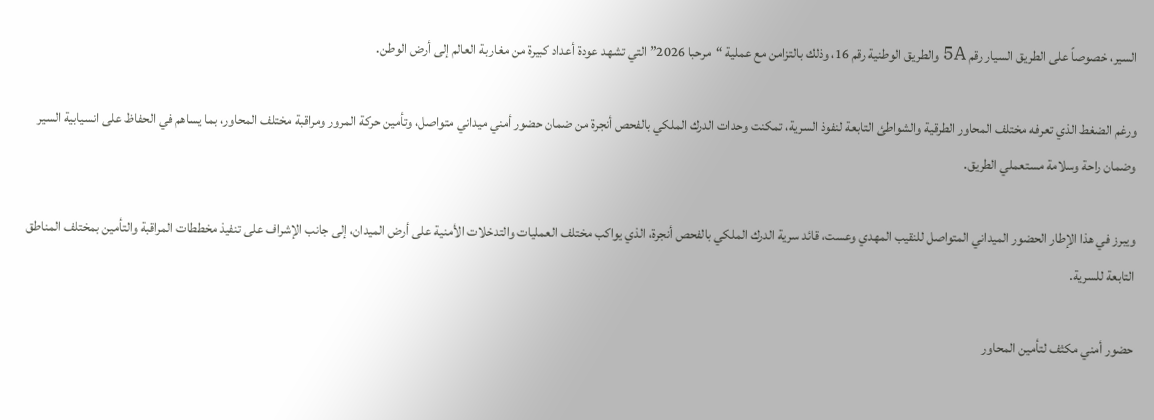السير، خصوصاً على الطريق السيار رقم 5A والطريق الوطنية رقم 16، وذلك بالتزامن مع عملية “مرحبا 2026” التي تشهد عودة أعداد كبيرة من مغاربة العالم إلى أرض الوطن.

ورغم الضغط الذي تعرفه مختلف المحاور الطرقية والشواطئ التابعة لنفوذ السرية، تمكنت وحدات الدرك الملكي بالفحص أنجرة من ضمان حضور أمني ميداني متواصل، وتأمين حركة المرور ومراقبة مختلف المحاور، بما يساهم في الحفاظ على انسيابية السير وضمان راحة وسلامة مستعملي الطريق.

ويبرز في هذا الإطار الحضور الميداني المتواصل للنقيب المهدي وعست، قائد سرية الدرك الملكي بالفحص أنجرة، الذي يواكب مختلف العمليات والتدخلات الأمنية على أرض الميدان، إلى جانب الإشراف على تنفيذ مخططات المراقبة والتأمين بمختلف المناطق التابعة للسرية.

حضور أمني مكثف لتأمين المحاور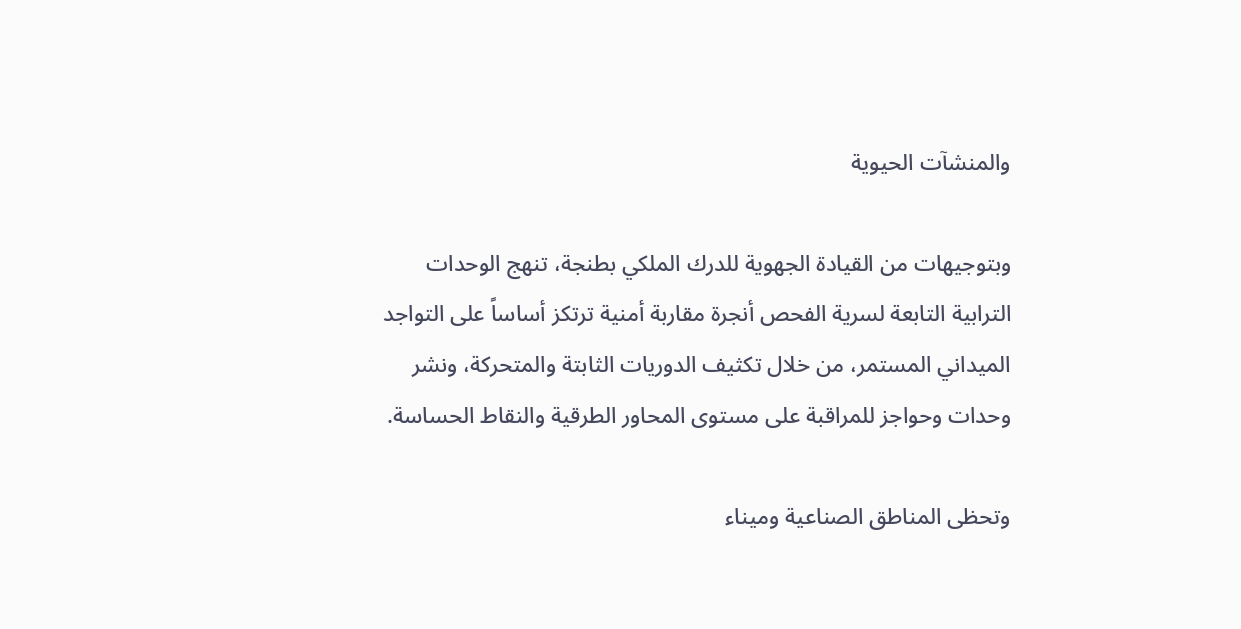والمنشآت الحيوية

وبتوجيهات من القيادة الجهوية للدرك الملكي بطنجة، تنهج الوحدات الترابية التابعة لسرية الفحص أنجرة مقاربة أمنية ترتكز أساساً على التواجد الميداني المستمر، من خلال تكثيف الدوريات الثابتة والمتحركة، ونشر وحدات وحواجز للمراقبة على مستوى المحاور الطرقية والنقاط الحساسة.

وتحظى المناطق الصناعية وميناء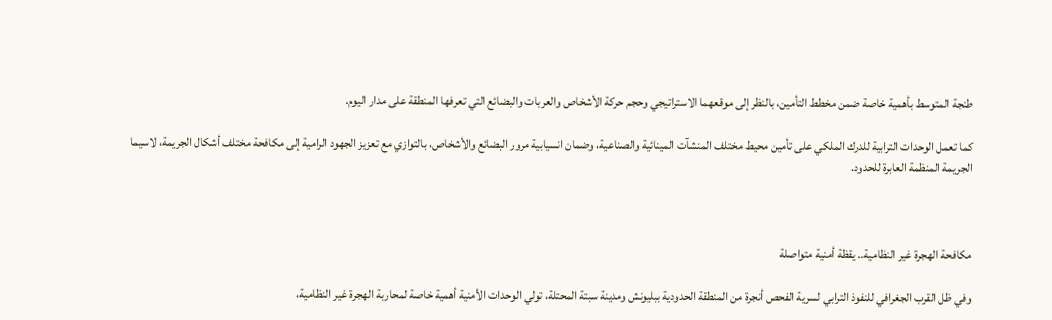طنجة المتوسط بأهمية خاصة ضمن مخطط التأمين، بالنظر إلى موقعهما الاستراتيجي وحجم حركة الأشخاص والعربات والبضائع التي تعرفها المنطقة على مدار اليوم.

كما تعمل الوحدات الترابية للدرك الملكي على تأمين محيط مختلف المنشآت المينائية والصناعية، وضمان انسيابية مرور البضائع والأشخاص، بالتوازي مع تعزيز الجهود الرامية إلى مكافحة مختلف أشكال الجريمة، لاسيما الجريمة المنظمة العابرة للحدود.



مكافحة الهجرة غير النظامية.. يقظة أمنية متواصلة

وفي ظل القرب الجغرافي للنفوذ الترابي لسرية الفحص أنجرة من المنطقة الحدودية ببليونش ومدينة سبتة المحتلة، تولي الوحدات الأمنية أهمية خاصة لمحاربة الهجرة غير النظامية،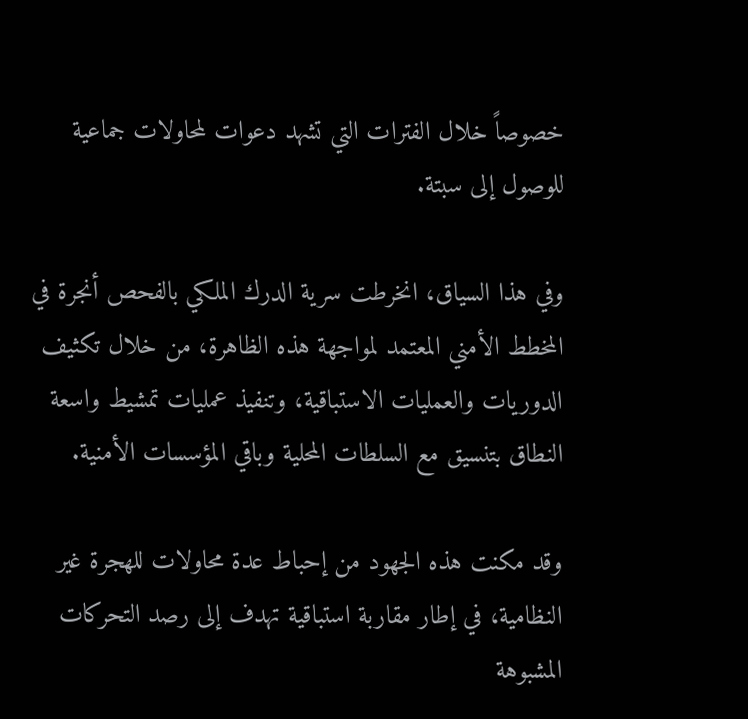خصوصاً خلال الفترات التي تشهد دعوات لمحاولات جماعية للوصول إلى سبتة.

وفي هذا السياق، انخرطت سرية الدرك الملكي بالفحص أنجرة في المخطط الأمني المعتمد لمواجهة هذه الظاهرة، من خلال تكثيف الدوريات والعمليات الاستباقية، وتنفيذ عمليات تمشيط واسعة النطاق بتنسيق مع السلطات المحلية وباقي المؤسسات الأمنية.

وقد مكنت هذه الجهود من إحباط عدة محاولات للهجرة غير النظامية، في إطار مقاربة استباقية تهدف إلى رصد التحركات المشبوهة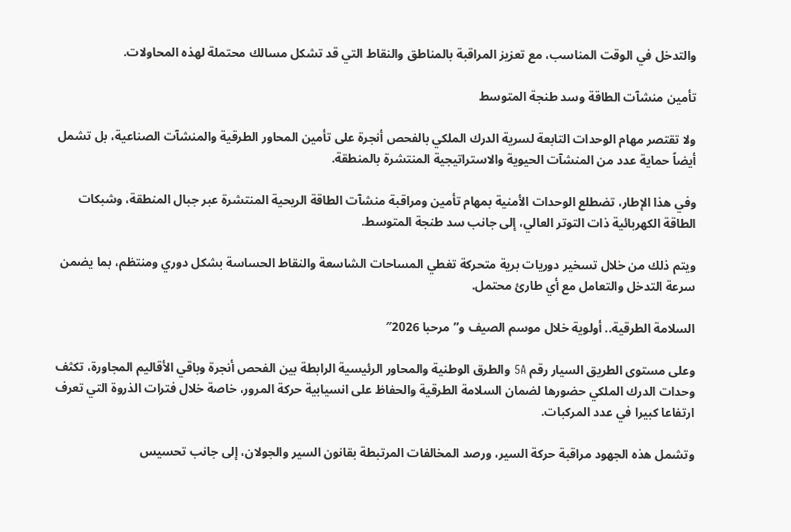والتدخل في الوقت المناسب، مع تعزيز المراقبة بالمناطق والنقاط التي قد تشكل مسالك محتملة لهذه المحاولات.

تأمين منشآت الطاقة وسد طنجة المتوسط

ولا تقتصر مهام الوحدات التابعة لسرية الدرك الملكي بالفحص أنجرة على تأمين المحاور الطرقية والمنشآت الصناعية، بل تشمل أيضاً حماية عدد من المنشآت الحيوية والاستراتيجية المنتشرة بالمنطقة.

وفي هذا الإطار، تضطلع الوحدات الأمنية بمهام تأمين ومراقبة منشآت الطاقة الريحية المنتشرة عبر جبال المنطقة، وشبكات الطاقة الكهربائية ذات التوتر العالي، إلى جانب سد طنجة المتوسط.

ويتم ذلك من خلال تسخير دوريات برية متحركة تغطي المساحات الشاسعة والنقاط الحساسة بشكل دوري ومنتظم، بما يضمن سرعة التدخل والتعامل مع أي طارئ محتمل.

السلامة الطرقية.. أولوية خلال موسم الصيف و”مرحبا 2026″

وعلى مستوى الطريق السيار رقم 5A والطرق الوطنية والمحاور الرئيسية الرابطة بين الفحص أنجرة وباقي الأقاليم المجاورة، تكثف وحدات الدرك الملكي حضورها لضمان السلامة الطرقية والحفاظ على انسيابية حركة المرور، خاصة خلال فترات الذروة التي تعرف ارتفاعا كبيرا في عدد المركبات.

وتشمل هذه الجهود مراقبة حركة السير، ورصد المخالفات المرتبطة بقانون السير والجولان، إلى جانب تحسيس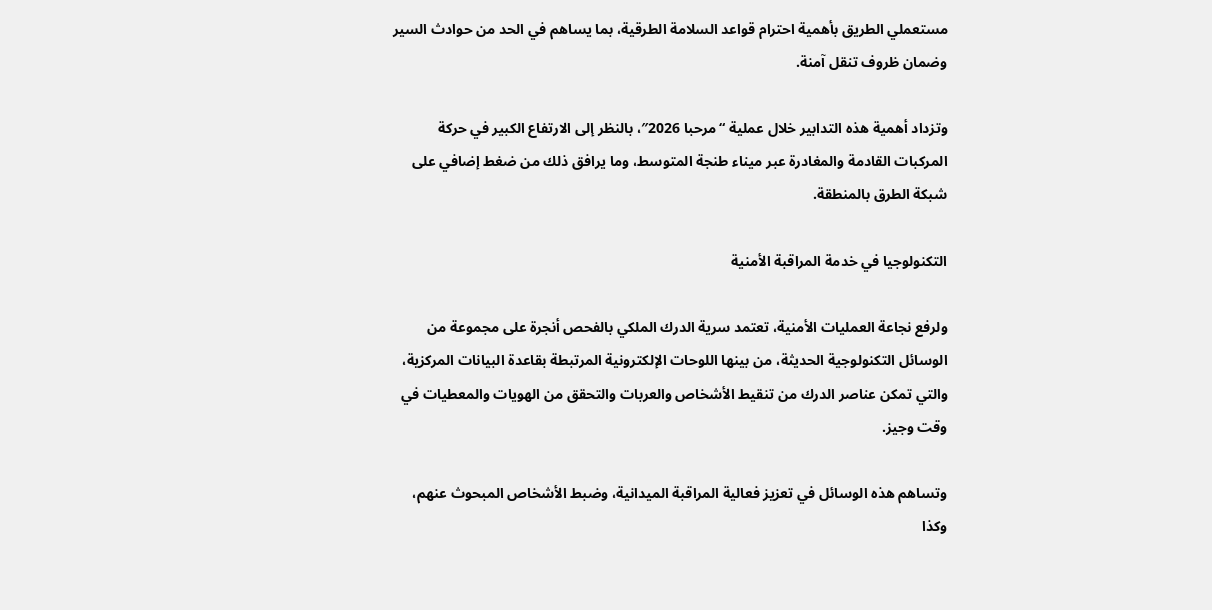مستعملي الطريق بأهمية احترام قواعد السلامة الطرقية، بما يساهم في الحد من حوادث السير وضمان ظروف تنقل آمنة.

وتزداد أهمية هذه التدابير خلال عملية “مرحبا 2026″، بالنظر إلى الارتفاع الكبير في حركة المركبات القادمة والمغادرة عبر ميناء طنجة المتوسط، وما يرافق ذلك من ضغط إضافي على شبكة الطرق بالمنطقة.

التكنولوجيا في خدمة المراقبة الأمنية

ولرفع نجاعة العمليات الأمنية، تعتمد سرية الدرك الملكي بالفحص أنجرة على مجموعة من الوسائل التكنولوجية الحديثة، من بينها اللوحات الإلكترونية المرتبطة بقاعدة البيانات المركزية، والتي تمكن عناصر الدرك من تنقيط الأشخاص والعربات والتحقق من الهويات والمعطيات في وقت وجيز.

وتساهم هذه الوسائل في تعزيز فعالية المراقبة الميدانية، وضبط الأشخاص المبحوث عنهم، وكذا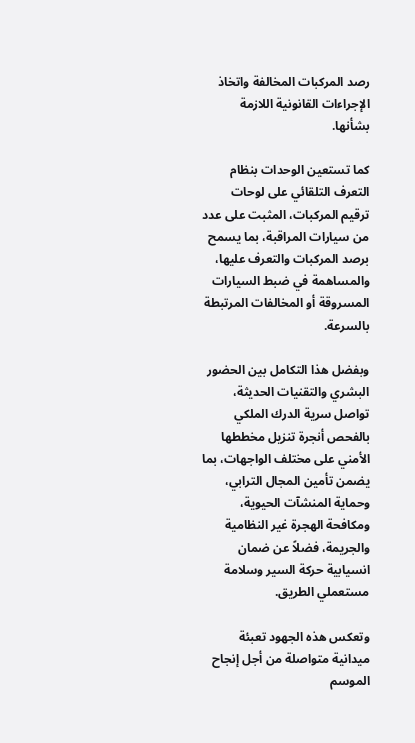رصد المركبات المخالفة واتخاذ الإجراءات القانونية اللازمة بشأنها.

كما تستعين الوحدات بنظام التعرف التلقائي على لوحات ترقيم المركبات، المثبت على عدد من سيارات المراقبة، بما يسمح برصد المركبات والتعرف عليها، والمساهمة في ضبط السيارات المسروقة أو المخالفات المرتبطة بالسرعة.

وبفضل هذا التكامل بين الحضور البشري والتقنيات الحديثة، تواصل سرية الدرك الملكي بالفحص أنجرة تنزيل مخططها الأمني على مختلف الواجهات، بما يضمن تأمين المجال الترابي، وحماية المنشآت الحيوية، ومكافحة الهجرة غير النظامية والجريمة، فضلاً عن ضمان انسيابية حركة السير وسلامة مستعملي الطريق.

وتعكس هذه الجهود تعبئة ميدانية متواصلة من أجل إنجاح الموسم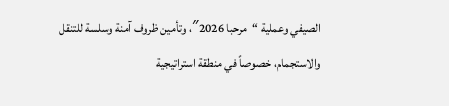الصيفي وعملية “مرحبا 2026″، وتأمين ظروف آمنة وسلسة للتنقل والاستجمام، خصوصاً في منطقة استراتيجية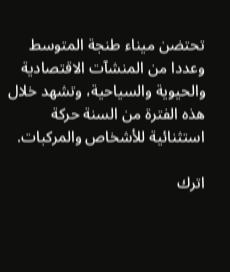تحتضن ميناء طنجة المتوسط وعددا من المنشآت الاقتصادية والحيوية والسياحية، وتشهد خلال هذه الفترة من السنة حركة استثنائية للأشخاص والمركبات.

اترك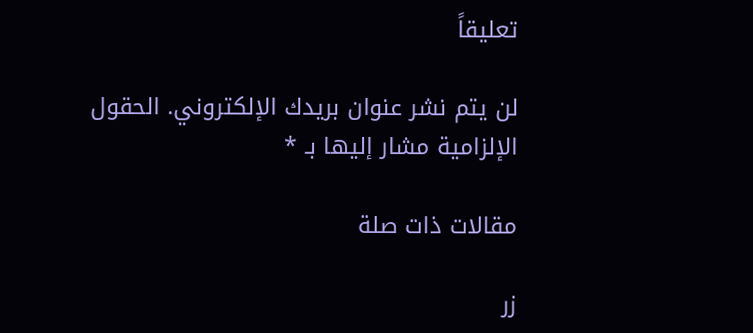تعليقاً

لن يتم نشر عنوان بريدك الإلكتروني. الحقول الإلزامية مشار إليها بـ *

مقالات ذات صلة

زر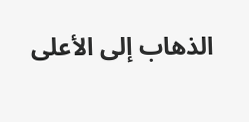الذهاب إلى الأعلى